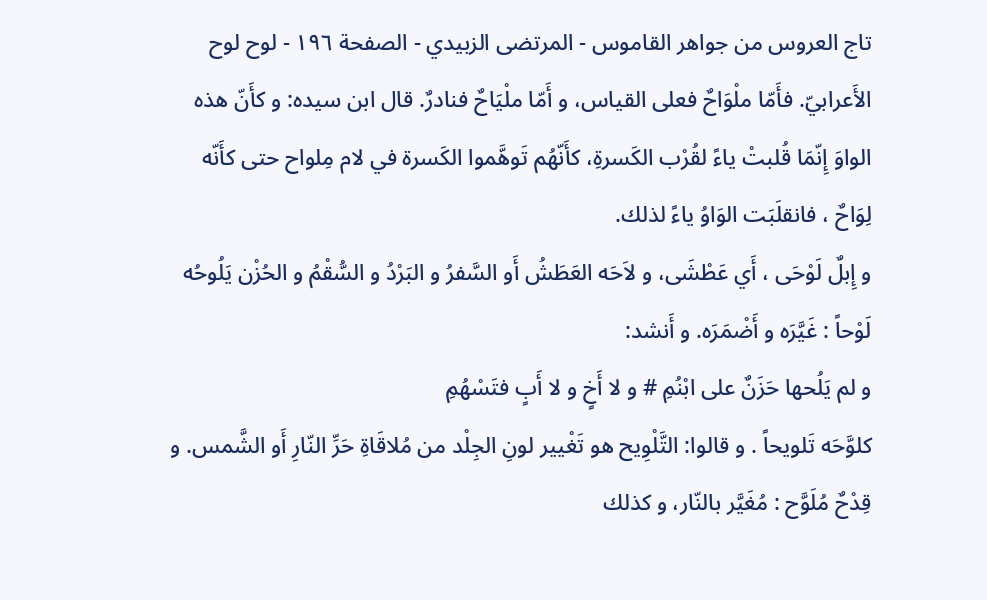تاج العروس من جواهر القاموس - المرتضى الزبيدي - الصفحة ١٩٦ - لوح لوح
الأَعرابيّ. فأَمّا ملْوَاحٌ فعلى القياس، و أَمّا ملْيَاحٌ فنادرٌ. قال ابن سيده: و كأَنّ هذه الواوَ إِنّمَا قُلبتْ ياءً لقُرْب الكَسرةِ، كأَنّهُم تَوهَّموا الكَسرة في لام مِلواح حتى كأَنّه لِوَاحٌ ، فانقلَبَت الوَاوُ ياءً لذلك.
و إِبلٌ لَوْحَى ، أَي عَطْشَى، و لاَحَه العَطَشُ أَو السَّفرُ و البَرْدُ و السُّقْمُ و الحُزْن يَلُوحُه لَوْحاً : غَيَّرَه و أَضْمَرَه. و أَنشد:
و لم يَلُحها حَزَنٌ على ابْنُمِ # و لا أَخٍ و لا أَبٍ فتَسْهُمِ
كلوَّحَه تَلويحاً . و قالوا: التَّلْوِيح هو تَغْيير لونِ الجِلْد من مُلاقَاةِ حَرِّ النّارِ أَو الشَّمس. و قِدْحٌ مُلَوَّح : مُغَيَّر بالنّار، و كذلك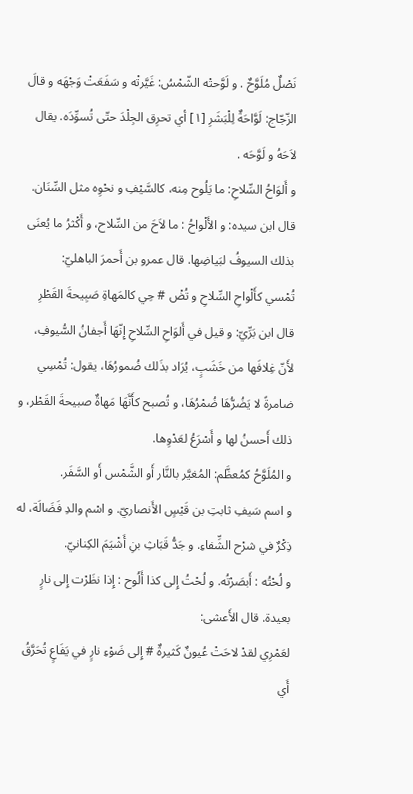نَصْلٌ مُلَوَّحٌ . و لَوَّحتْه الشّمْسُ: غَيَّرتْه و سَفَعَتْ وَجْهَه و قالَ الزّجّاج: لَوَّاحَةٌ لِلْبَشَرِ [١] أي تحرِق الجِلْدَ حتّى تُسوِّدَه. يقال لاَحَهُ و لَوَّحَه .
و أَلوَاحُ السِّلاحِ: ما يَلُوح مِنه، كالسَّيْفِ و نحْوِه مثل السِّنَان. قال ابن سيده: و الأَلْواحُ : ما لاَحَ من السِّلاح، و أَكْثرُ ما يُعنَى بذلك السيوفُ لبَياضِها. قال عمرو بن أَحمرَ الباهليّ:
تُمْسي كأَلْواحِ السِّلاحِ و تُضْ # حِي كالمَهاةِ صَبِيحةَ القَطْرِ
قال ابن بَرِّيّ: و قيل في أَلوَاحِ السِّلاحِ إِنّهَا أَجفانُ السُّيوفِ، لأَنّ غِلافَها من خَشَبٍ، يُرَاد بذَلك ضُمورُهَا، يقول: تُمْسِي ضامرةً لا يَضُرُّهَا ضُمْرُهَا، و تُصبح كأَنَّهَا مَهاةٌ صبيحةَ القَطْر، و ذلك أَحسنُ لها و أَسْرَعُ لعَدْوِها.
و المُلَوَّحُ كمُعظَّم: المُغيَّر بالنَّار أَو الشَّمْس أَو السَّفَر.
و اسم سَيفِ ثابتِ بن قَيْسٍ الأَنصاريّ. و اسْم والدِ فَضَالَة، له ذِكْرٌ في شرْح الشِّفاءِ. و جَدُّ قَبَاثِ بنِ أَشْيَمَ الكِنانيّ.
و لُحْتُه : أَبصَرْتُه. و لُحْتُ إِلى كذا أَلُوح : إِذا نظَرْت إِلى نارٍ بعيدة. قال الأَعشى:
لعَمْرِي لقدْ لاحَتْ عُيونٌ كَثيرةٌ # إِلى ضَوْءِ نارٍ في يَفَاعٍ تُحَرَّقُ
أَي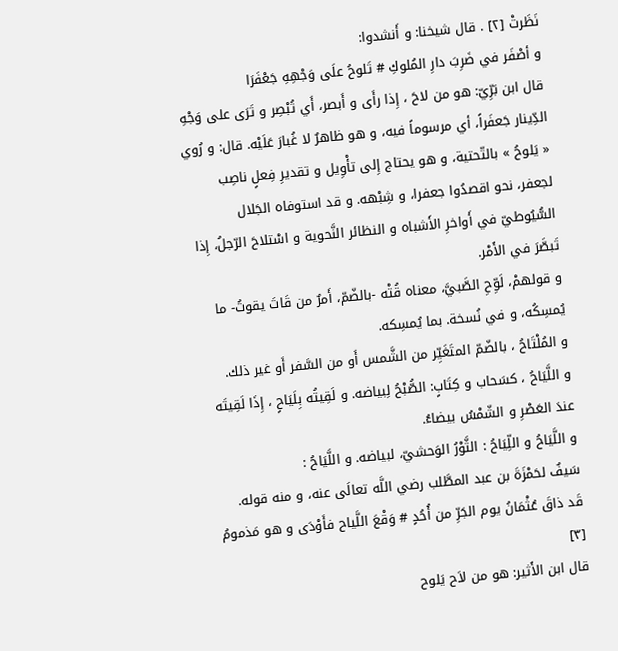نَظَرتْ [٢] . قال شيخنا: و أَنشدوا:
و أصْفَر في ضَرِبَ دارِ المُلوكِ # تَلوحُ علَى وَجْهِهِ جَعْفَرَا
قال ابن بَرِّيّ: هو من لاحَ ، إِذا رأَى و أَبصر، أَي تُبْصِر و تَرَى على وَجْهِ الدِّينار جَعفَراً، أي مرسوماً فيه، و هو ظاهرٌ لا غُبارَ عَلَيْه. قال: و رُوي « يَلوحُ » بالتّحتية، و هو يحتاج إِلى تأْوِيل و تقديرِ فِعلٍ ناصِب لجعفر، نحو اقصدُوا جعفرا، و شِبْهه. و قد استوفاه الجَلال السُّيُوطيّ في أَواخرِ الأَشباه و النظائر النَّحوية و اسْتلاحَ الرّجلُ، إِذا تَبصَّرَ في الأَمْر.
و قولهمْ، لَوِّحِ الصَّبيَّ، معناه قُتْه -بالضّمّ، أَمرٌ من قَاتَ يقوتُ- ما يُمسِكُه، و في نُسخة. بما يُمسِكه.
و المُلْتَاحُ ، بالضّمّ المتَغَيِّر من الشَّمس أَو من السَّفر أَو غير ذلك.
و اللَّيَاحُ ، كسَحاب و كِتَابٍ: الصُّبْحُ لِبياضه. و لَقِيتُه بِلَيَاحٍ ، إِذَا لَقِيتَه عندَ العَصْرِ و الشّمْسُ بيضاءُ.
و اللَّيَاحُ و اللِّيَاحُ : الثَّوْرُ الوَحشيّ، لبياضه. و اللَّيَاحُ :
سَيفٌ لحَمْزَةَ بن عبد المطَّلب رضي اللَّه تعالَى عنه، و منه قوله.
قَد ذاقَ عُثْمَانُ يوم الجَرِّ من أُحُدٍ # وَقْعَ اللَّياح فأَوْدَى و هو مَذمومُ [٣]
قال ابن الأَثير: هو من لاَح يَلوح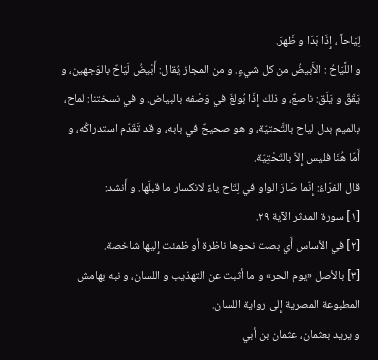لِيَاحاً ، إِذَا بَدَا و ظَهرَ.
و اللَّيَاحُ : الأَبيضُ من كل شيءٍ. و من المجاز يُقال: أَبْيضُ لَيَاحٌ بالوَجهين، و يَقَقٌ و يَلَق: ناصعٌ، و ذلك إِذَا بُولغَ في وَصْفه بالبياض. و في نسختنا: لماح، بالميم بدل لياح بالتَّحتيّة، و هو صحيحٌ في بابه، و قد تَقَدّم استدراكُه، و أَمّا هُنَا فليس إِلاّ بالتّحْتِيّة.
قال الفرّاءُ: إِنّما صَارَ الواو في لِتَاح ياءً لانكسار ما قبلَها. و أَنشد:
[١] سورة المدثر الآية ٢٩.
[٢] في الأساس أَي بصت نحوها ناظرة أو ظمئت إِليها شاخصة.
[٣] بالأصل «يوم الحر» و ما أثبت عن التهذيب و اللسان، و نبه بهامش المطبوعة المصرية إِلى رواية اللسان.
و يريد بعثمان، عثمان بن أبي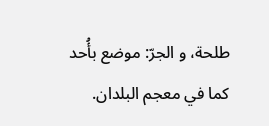طلحة، و الجرّ: موضع بأُحد كما في معجم البلدان.